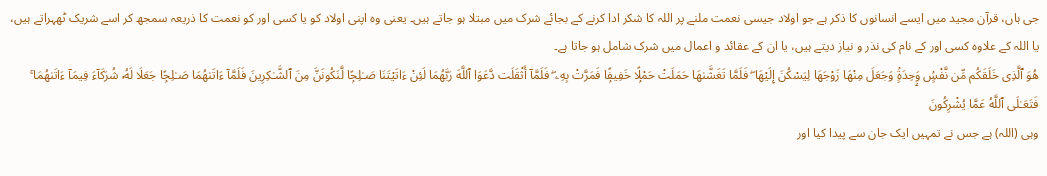جی ہاں، قرآن مجید میں ایسے انسانوں کا ذکر ہے جو اولاد جیسی نعمت ملنے پر اللہ کا شکر ادا کرنے کے بجائے شرک میں مبتلا ہو جاتے ہیں۔ یعنی وہ اپنی اولاد کو یا کسی اور کو نعمت کا ذریعہ سمجھ کر اسے شریک ٹھہراتے ہیں، یا اللہ کے علاوہ کسی اور کے نام کی نذر و نیاز دیتے ہیں، یا ان کے عقائد و اعمال میں شرک شامل ہو جاتا ہے۔
هُوَ ٱلَّذِى خَلَقَكُم مِّن نَّفْسٍۢ وَٟحِدَةٍۢ وَجَعَلَ مِنْهَا زَوْجَهَا لِيَسْكُنَ إِلَيْهَا ۖ فَلَمَّا تَغَشَّىٰهَا حَمَلَتْ حَمْلًۭا خَفِيفًۭا فَمَرَّتْ بِهِۦ ۖ فَلَمَّآ أَثْقَلَت دَّعَوَا ٱللَّهَ رَبَّهُمَا لَئِنْ ءَاتَيْتَنَا صَـٰلِحًۭا لَّنَكُونَنَّ مِنَ ٱلشَّـٰكِرِينَ فَلَمَّآ ءَاتَىٰهُمَا صَـٰلِحًۭا جَعَلَا لَهُۥ شُرَكَآءَ فِيمَآ ءَاتَىٰهُمَا ۚ فَتَعَـٰلَى ٱللَّهُ عَمَّا يُشْرِكُونَ
وہی (اللہ) ہے جس نے تمہیں ایک جان سے پیدا کیا اور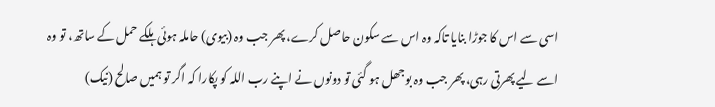اسی سے اس کا جوڑا بنایا تاکہ وہ اس سے سکون حاصل کرے، پھر جب وہ (بیوی) حاملہ ہوئی ہلکے حمل کے ساتھ، تو وہ اسے لیے پھرتی رہی، پھر جب وہ بوجھل ہو گئی تو دونوں نے اپنے رب اللہ کو پکارا کہ اگر تو ہمیں صالح (نیک)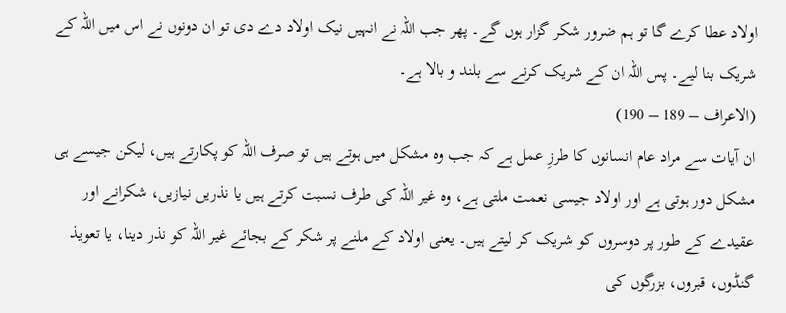اولاد عطا کرے گا تو ہم ضرور شکر گزار ہوں گے۔ پھر جب اللہ نے انہیں نیک اولاد دے دی تو ان دونوں نے اس میں اللہ کے شریک بنا لیے۔ پس اللہ ان کے شریک کرنے سے بلند و بالا ہے۔
(الاعراف – 189 – 190)
ان آیات سے مراد عام انسانوں کا طرزِ عمل ہے کہ جب وہ مشکل میں ہوتے ہیں تو صرف اللہ کو پکارتے ہیں، لیکن جیسے ہی مشکل دور ہوتی ہے اور اولاد جیسی نعمت ملتی ہے، وہ غیر اللہ کی طرف نسبت کرتے ہیں یا نذریں نیازیں، شکرانے اور عقیدے کے طور پر دوسروں کو شریک کر لیتے ہیں۔ یعنی اولاد کے ملنے پر شکر کے بجائے غیر اللہ کو نذر دینا، یا تعویذ گنڈوں، قبروں، بزرگوں کی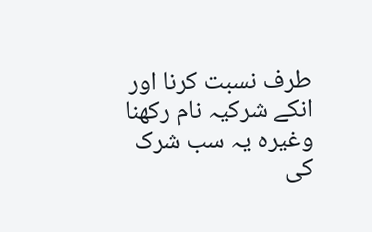طرف نسبت کرنا اور انکے شرکیہ نام رکھنا وغیرہ یہ سب شرک کی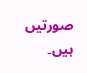صورتیں ہیں۔